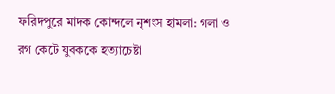ফরিদপুরে মাদক কোন্দলে নৃশংস হামলা: গলা ও রগ কেটে যুবককে হত্যাচেষ্টা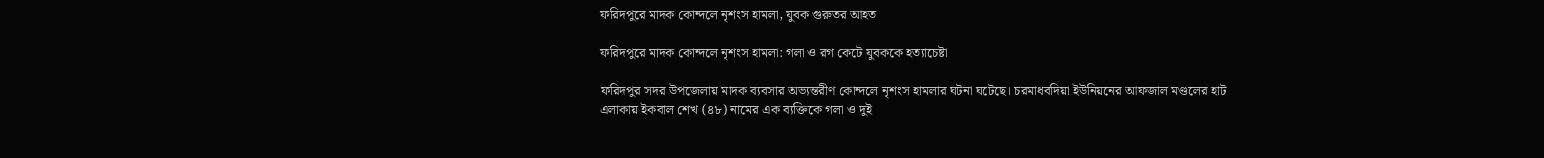ফরিদপুরে মাদক কোন্দলে নৃশংস হামলা, যুবক গুরুতর আহত

ফরিদপুরে মাদক কোন্দলে নৃশংস হামলা: গলা ও রগ কেটে যুবককে হত্যাচেষ্টা

ফরিদপুর সদর উপজেলায় মাদক ব্যবসার অভ্যন্তরীণ কোন্দলে নৃশংস হামলার ঘটনা ঘটেছে। চরমাধবদিয়া ইউনিয়নের আফজাল মণ্ডলের হাট এলাকায় ইকবাল শেখ (৪৮) নামের এক ব্যক্তিকে গলা ও দুই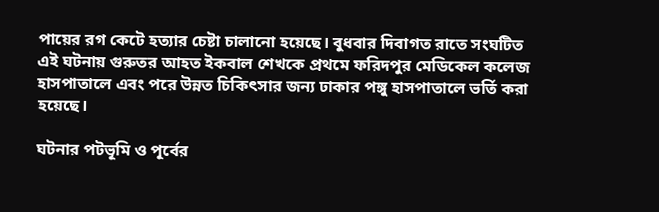পায়ের রগ কেটে হত্যার চেষ্টা চালানো হয়েছে। বুধবার দিবাগত রাতে সংঘটিত এই ঘটনায় গুরুতর আহত ইকবাল শেখকে প্রথমে ফরিদপুর মেডিকেল কলেজ হাসপাতালে এবং পরে উন্নত চিকিৎসার জন্য ঢাকার পঙ্গু হাসপাতালে ভর্তি করা হয়েছে।

ঘটনার পটভূমি ও পূর্বের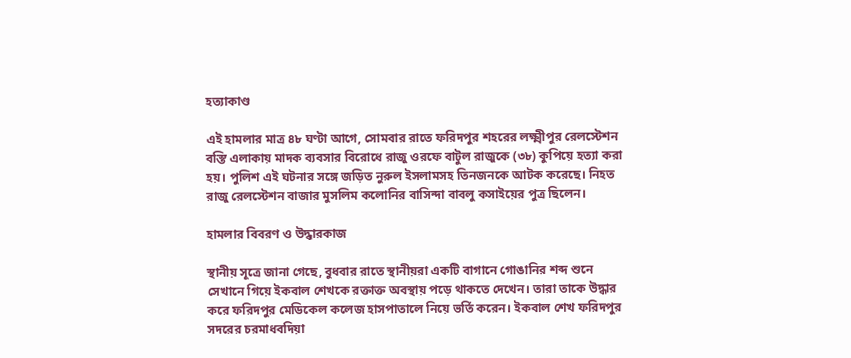হত্যাকাণ্ড

এই হামলার মাত্র ৪৮ ঘণ্টা আগে, সোমবার রাতে ফরিদপুর শহরের লক্ষ্মীপুর রেলস্টেশন বস্তি এলাকায় মাদক ব্যবসার বিরোধে রাজু ওরফে বাটুল রাজুকে (৩৮) কুপিয়ে হত্যা করা হয়। পুলিশ এই ঘটনার সঙ্গে জড়িত নুরুল ইসলামসহ তিনজনকে আটক করেছে। নিহত রাজু রেলস্টেশন বাজার মুসলিম কলোনির বাসিন্দা বাবলু কসাইয়ের পুত্র ছিলেন।

হামলার বিবরণ ও উদ্ধারকাজ

স্থানীয় সূত্রে জানা গেছে, বুধবার রাতে স্থানীয়রা একটি বাগানে গোঙানির শব্দ শুনে সেখানে গিয়ে ইকবাল শেখকে রক্তাক্ত অবস্থায় পড়ে থাকতে দেখেন। তারা তাকে উদ্ধার করে ফরিদপুর মেডিকেল কলেজ হাসপাতালে নিয়ে ভর্তি করেন। ইকবাল শেখ ফরিদপুর সদরের চরমাধবদিয়া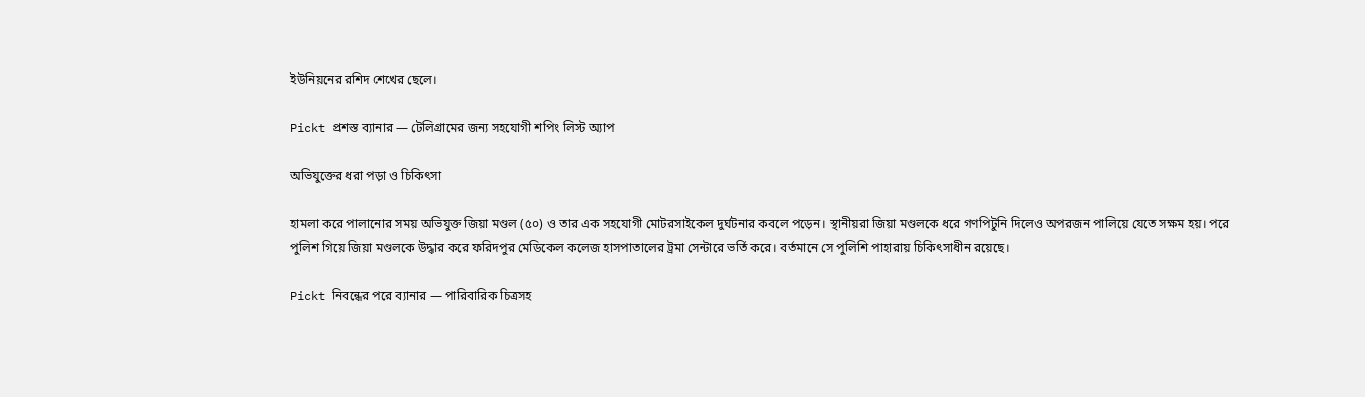ইউনিয়নের রশিদ শেখের ছেলে।

Pickt প্রশস্ত ব্যানার — টেলিগ্রামের জন্য সহযোগী শপিং লিস্ট অ্যাপ

অভিযুক্তের ধরা পড়া ও চিকিৎসা

হামলা করে পালানোর সময় অভিযুক্ত জিয়া মণ্ডল (৫০) ও তার এক সহযোগী মোটরসাইকেল দুর্ঘটনার কবলে পড়েন। স্থানীয়রা জিয়া মণ্ডলকে ধরে গণপিটুনি দিলেও অপরজন পালিয়ে যেতে সক্ষম হয়। পরে পুলিশ গিয়ে জিয়া মণ্ডলকে উদ্ধার করে ফরিদপুর মেডিকেল কলেজ হাসপাতালের ট্রমা সেন্টারে ভর্তি করে। বর্তমানে সে পুলিশি পাহারায় চিকিৎসাধীন রয়েছে।

Pickt নিবন্ধের পরে ব্যানার — পারিবারিক চিত্রসহ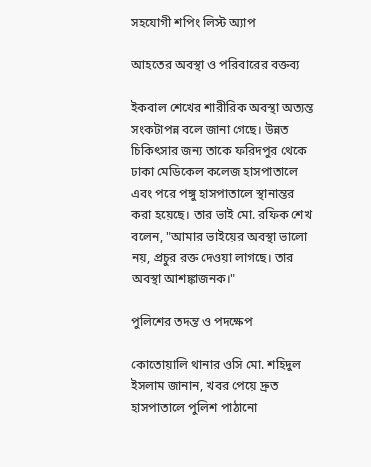সহযোগী শপিং লিস্ট অ্যাপ

আহতের অবস্থা ও পরিবারের বক্তব্য

ইকবাল শেখের শারীরিক অবস্থা অত্যন্ত সংকটাপন্ন বলে জানা গেছে। উন্নত চিকিৎসার জন্য তাকে ফরিদপুর থেকে ঢাকা মেডিকেল কলেজ হাসপাতালে এবং পরে পঙ্গু হাসপাতালে স্থানান্তর করা হয়েছে। তার ভাই মো. রফিক শেখ বলেন, "আমার ভাইয়ের অবস্থা ভালো নয়, প্রচুর রক্ত দেওয়া লাগছে। তার অবস্থা আশঙ্কাজনক।"

পুলিশের তদন্ত ও পদক্ষেপ

কোতোয়ালি থানার ওসি মো. শহিদুল ইসলাম জানান, খবর পেয়ে দ্রুত হাসপাতালে পুলিশ পাঠানো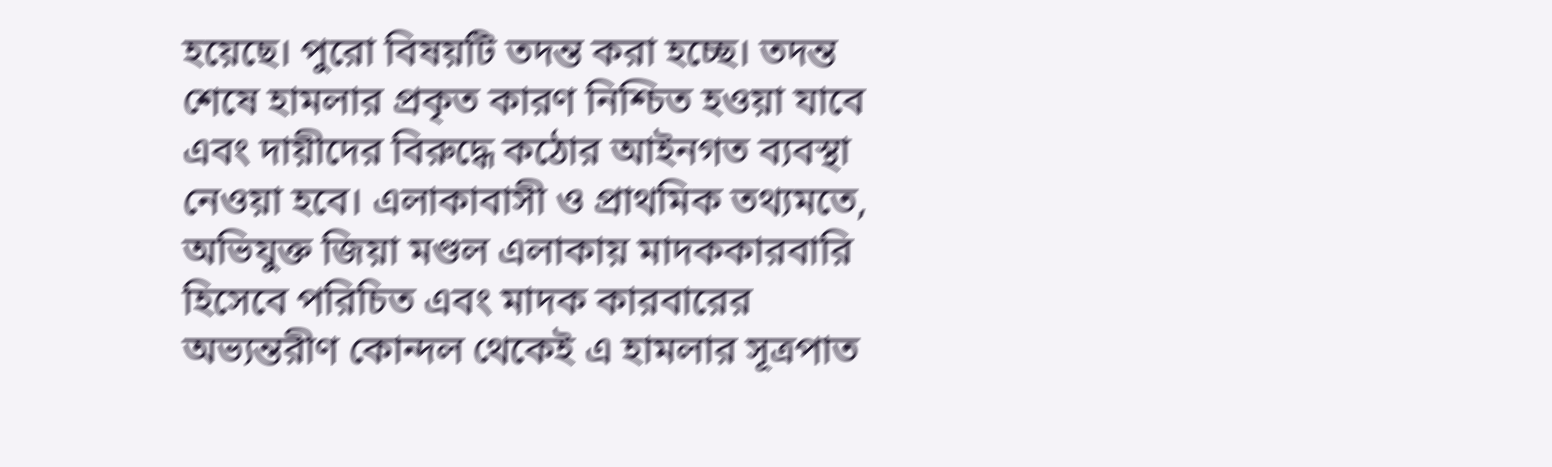হয়েছে। পুরো বিষয়টি তদন্ত করা হচ্ছে। তদন্ত শেষে হামলার প্রকৃত কারণ নিশ্চিত হওয়া যাবে এবং দায়ীদের বিরুদ্ধে কঠোর আইনগত ব্যবস্থা নেওয়া হবে। এলাকাবাসী ও প্রাথমিক তথ্যমতে, অভিযুক্ত জিয়া মণ্ডল এলাকায় মাদককারবারি হিসেবে পরিচিত এবং মাদক কারবারের অভ্যন্তরীণ কোন্দল থেকেই এ হামলার সূত্রপাত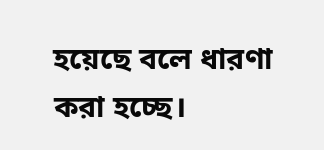হয়েছে বলে ধারণা করা হচ্ছে।